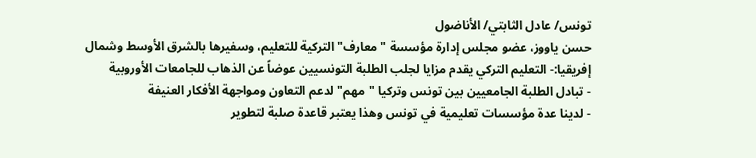تونس/ عادل الثابتي/ الأناضول
حسن ياووز، عضو مجلس إدارة مؤسسة "معارف" التركية للتعليم، وسفيرها بالشرق الأوسط وشمال إفريقيا:- التعليم التركي يقدم مزايا لجلب الطلبة التونسيين عوضاً عن الذهاب للجامعات الأوروبية
- تبادل الطلبة الجامعيين بين تونس وتركيا "مهم" لدعم التعاون ومواجهة الأفكار العنيفة
- لدينا عدة مؤسسات تعليمية في تونس وهذا يعتبر قاعدة صلبة لتطوير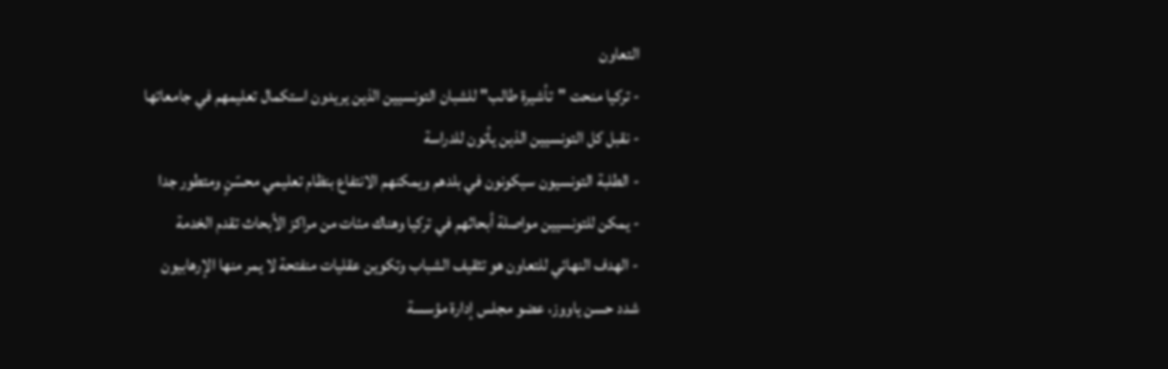التعاون
- تركيا منحت "تأشيرة طالب" للشبان التونسيين الذين يريدون استكمال تعليمهم في جامعاتها
- نقبل كل التونسيين الذين يأتون للدراسة
- الطلبة التونسيون سيكونون في بلدهم ويمكنهم الانتفاع بنظام تعليمي محسّنٍ ومتطور جدا
- يمكن للتونسيين مواصلة أبحاثهم في تركيا وهناك مئات من مراكز الأبحاث تقدم الخدمة
- الهدف النهائي للتعاون هو تثقيف الشباب وتكوين عقليات منفتحة لا يمر منها الإرهابيون
شدد حسن ياووز، عضو مجلس إدارة مؤسسة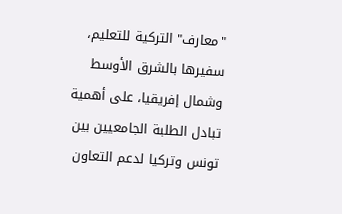"معارف" التركية للتعليم، سفيرها بالشرق الأوسط وشمال إفريقيا، على أهمية تبادل الطلبة الجامعيين بين تونس وتركيا لدعم التعاون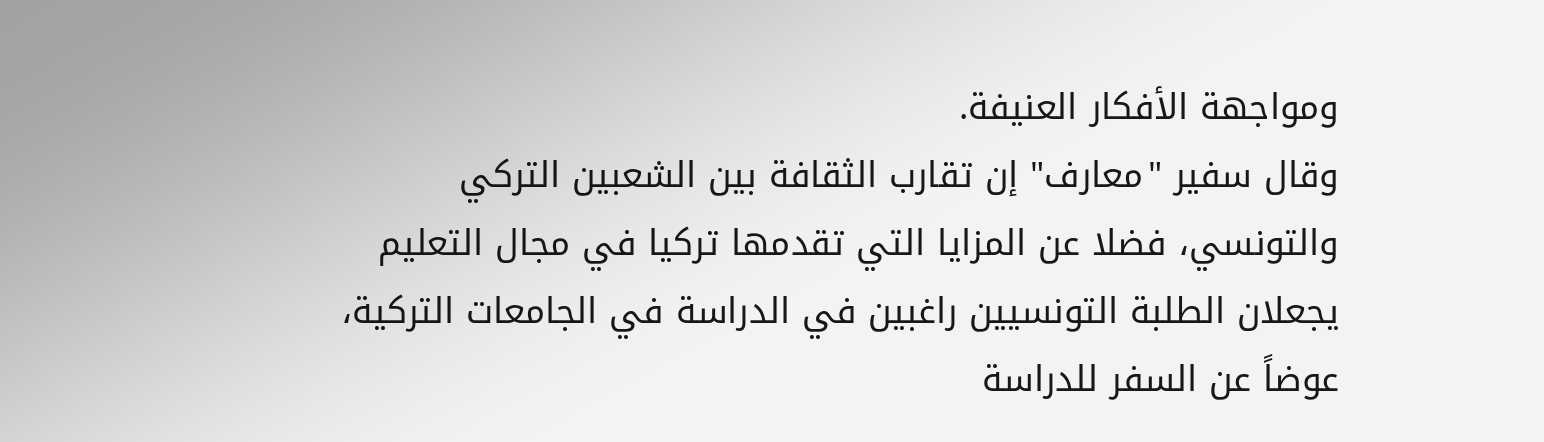ومواجهة الأفكار العنيفة.
وقال سفير "معارف" إن تقارب الثقافة بين الشعبين التركي والتونسي، فضلا عن المزايا التي تقدمها تركيا في مجال التعليم يجعلان الطلبة التونسيين راغبين في الدراسة في الجامعات التركية، عوضاً عن السفر للدراسة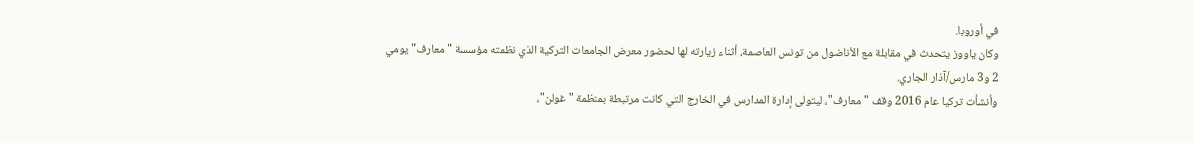في أوروبا.
وكان ياووز يتحدث في مقابلة مع الأناضول من تونس العاصمة، أثناء زيارته لها لحضور معرض الجامعات التركية الذي نظمته مؤسسة "معارف" يومي 2 و3 مارس/آذار الجاري.
وأنشأت تركيا عام 2016 وقف "معارف"، ليتولى إدارة المدارس في الخارج التي كانت مرتبطة بمنظمة "غولن"،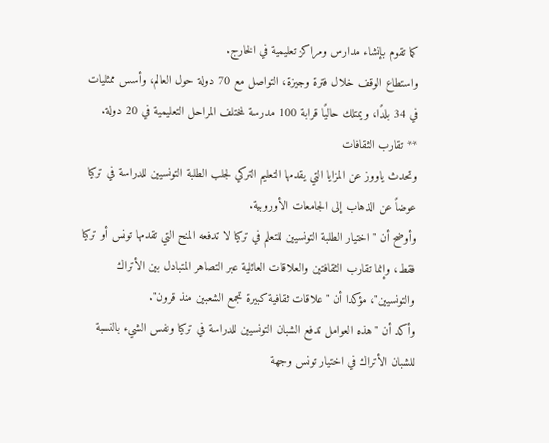كما تقوم بإنشاء مدارس ومراكز تعليمية في الخارج.
واستطاع الوقف خلال فترة وجيزة، التواصل مع 70 دولة حول العالم، وأسس ممثليات في 34 بلدًا، ويمتلك حاليًا قرابة 100 مدرسة لمختلف المراحل التعليمية في 20 دولة.
** تقارب الثقافات
وتحدث ياووز عن المزايا التي يقدمها التعليم التركي لجلب الطلبة التونسيين للدراسة في تركيا عوضاً عن الذهاب إلى الجامعات الأوروبية.
وأوضح أن "اختيار الطلبة التونسيين للتعلم في تركيا لا تدفعه المنح التي تقدمها تونس أو تركيا فقط، وإنما تقارب الثقافتين والعلاقات العائلية عبر التصاهر المتبادل بين الأتراك والتونسيين"، مؤكدا أن "علاقات ثقافية كبيرة تجمع الشعبين منذ قرون".
وأكد أن "هذه العوامل تدفع الشبان التونسيين للدراسة في تركيا ونفس الشيء بالنسبة للشبان الأتراك في اختيار تونس وجهة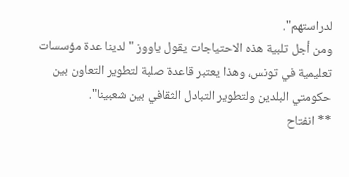لدراستهم".
ومن أجل تلبية هذه الاحتياجات يقول ياووز "لدينا عدة مؤسسات تعليمية في تونس، وهذا يعتبر قاعدة صلبة لتطوير التعاون بين حكومتي البلدين ولتطوير التبادل الثقافي بين شعبينا".
** انفتاح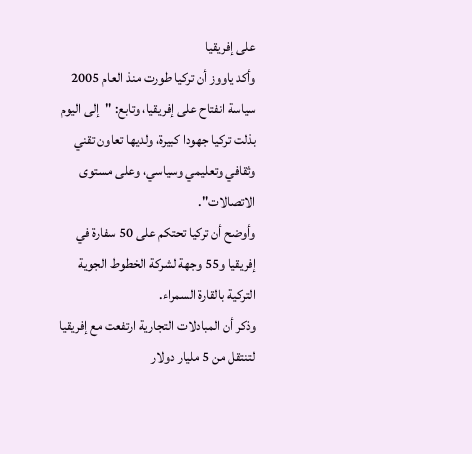على إفريقيا
وأكد ياووز أن تركيا طورت منذ العام 2005 سياسة انفتاح على إفريقيا، وتابع: "إلى اليوم بذلت تركيا جهودا كبيرة، ولديها تعاون تقني وثقافي وتعليمي وسياسي، وعلى مستوى الاتصالات".
وأوضح أن تركيا تحتكم على 50 سفارة في إفريقيا و55 وجهة لشركة الخطوط الجوية التركية بالقارة السمراء.
وذكر أن المبادلات التجارية ارتفعت مع إفريقيا لتنتقل من 5 مليار دولار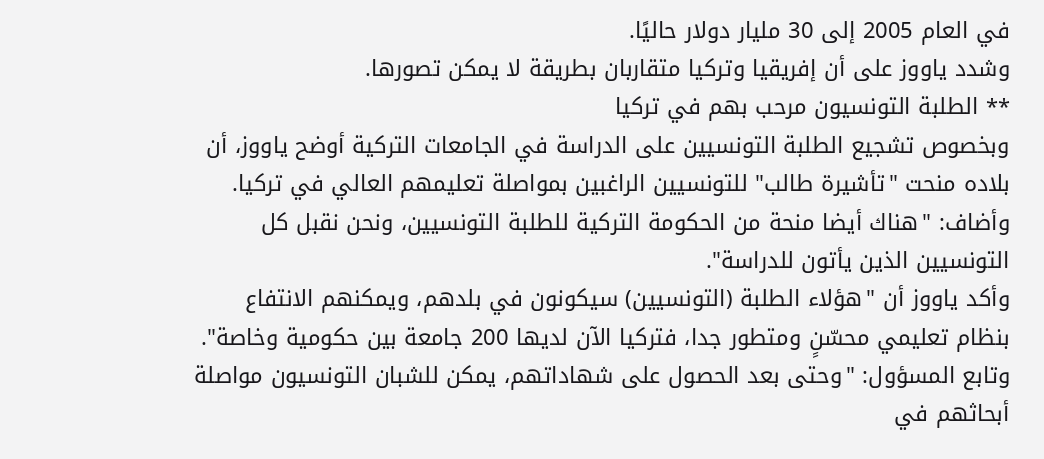في العام 2005 إلى 30 مليار دولار حاليًا.
وشدد ياووز على أن إفريقيا وتركيا متقاربان بطريقة لا يمكن تصورها.
** الطلبة التونسيون مرحب بهم في تركيا
وبخصوص تشجيع الطلبة التونسيين على الدراسة في الجامعات التركية أوضح ياووز، أن بلاده منحت "تأشيرة طالب" للتونسيين الراغبين بمواصلة تعليمهم العالي في تركيا.
وأضاف: "هناك أيضا منحة من الحكومة التركية للطلبة التونسيين، ونحن نقبل كل التونسيين الذين يأتون للدراسة".
وأكد ياووز أن "هؤلاء الطلبة (التونسيين) سيكونون في بلدهم، ويمكنهم الانتفاع بنظام تعليمي محسّنٍ ومتطور جدا، فتركيا الآن لديها 200 جامعة بين حكومية وخاصة".
وتابع المسؤول: "وحتى بعد الحصول على شهاداتهم، يمكن للشبان التونسيون مواصلة أبحاثهم في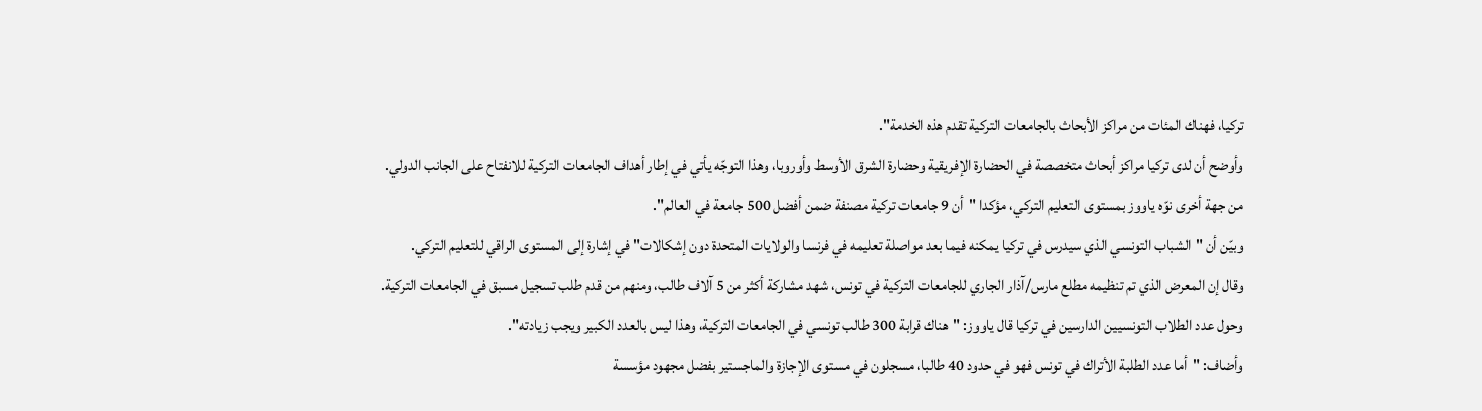تركيا، فهناك المئات من مراكز الأبحاث بالجامعات التركية تقدم هذه الخدمة".
وأوضح أن لدى تركيا مراكز أبحاث متخصصة في الحضارة الإفريقية وحضارة الشرق الأوسط وأوروبا، وهذا التوجّه يأتي في إطار أهداف الجامعات التركية للانفتاح على الجانب الدولي.
من جهة أخرى نوّه ياووز بمستوى التعليم التركي، مؤكدا "أن 9 جامعات تركية مصنفة ضمن أفضل 500 جامعة في العالم".
وبيّن أن "الشباب التونسي الذي سيدرس في تركيا يمكنه فيما بعد مواصلة تعليمه في فرنسا والولايات المتحدة دون إشكالات" في إشارة إلى المستوى الراقي للتعليم التركي.
وقال إن المعرض الذي تم تنظيمه مطلع مارس/آذار الجاري للجامعات التركية في تونس، شهد مشاركة أكثر من 5 آلاف طالب، ومنهم من قدم طلب تسجيل مسبق في الجامعات التركية.
وحول عدد الطلاب التونسيين الدارسين في تركيا قال ياووز: "هناك قرابة 300 طالب تونسي في الجامعات التركية، وهذا ليس بالعدد الكبير ويجب زيادته".
وأضاف: "أما عدد الطلبة الأتراك في تونس فهو في حدود 40 طالبا، مسجلون في مستوى الإجازة والماجستير بفضل مجهود مؤسسة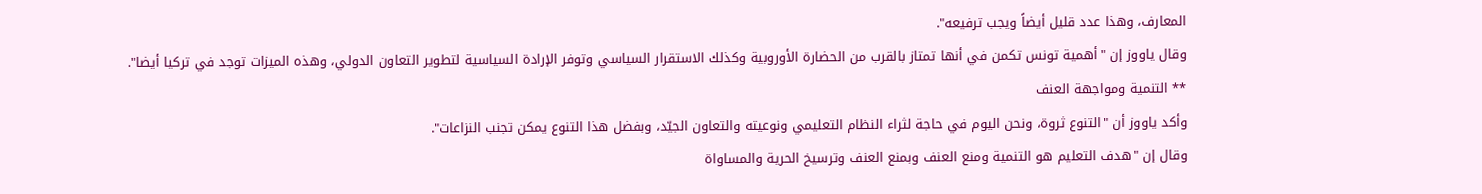المعارف، وهذا عدد قليل أيضاً ويجب ترفيعه".
وقال ياووز إن "أهمية تونس تكمن في أنها تمتاز بالقرب من الحضارة الأوروبية وكذلك الاستقرار السياسي وتوفر الإرادة السياسية لتطوير التعاون الدولي، وهذه الميزات توجد في تركيا أيضا".
** التنمية ومواجهة العنف
وأكد ياووز أن "التنوع ثروة، ونحن اليوم في حاجة لثراء النظام التعليمي ونوعيته والتعاون الجيّد، وبفضل هذا التنوع يمكن تجنب النزاعات".
وقال إن "هدف التعليم هو التنمية ومنع العنف وبمنع العنف وترسيخ الحرية والمساواة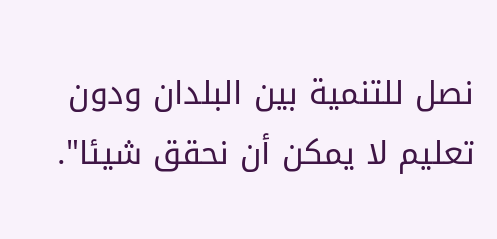نصل للتنمية بين البلدان ودون تعليم لا يمكن أن نحقق شيئا".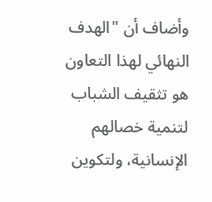وأضاف أن "الهدف النهائي لهذا التعاون هو تثقيف الشباب لتنمية خصالهم الإنسانية، ولتكوين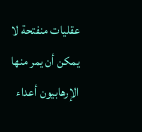عقليات منفتحة لا يمكن أن يمر منها الإرهابيون أعداء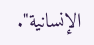الإنسانية".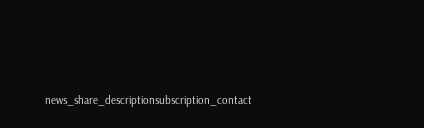news_share_descriptionsubscription_contact